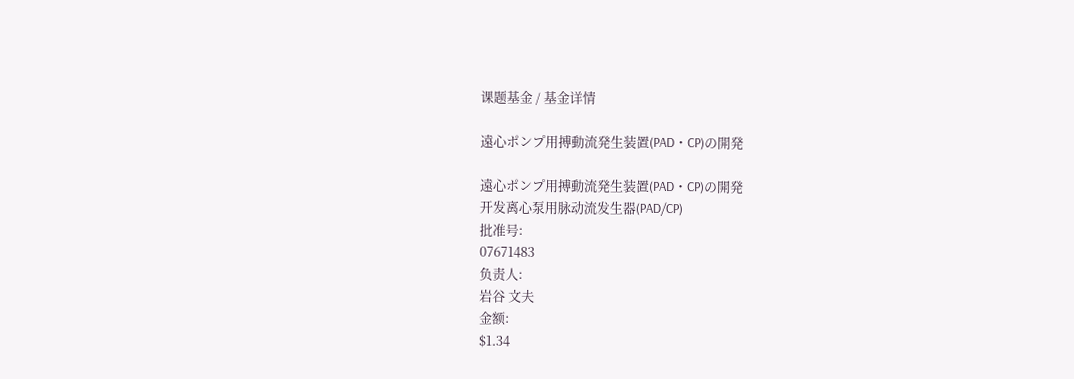课题基金 / 基金详情

遠心ポンプ用搏動流発生装置(PAD・CP)の開発

遠心ポンプ用搏動流発生装置(PAD・CP)の開発
开发离心泵用脉动流发生器(PAD/CP)
批准号:
07671483
负责人:
岩谷 文夫
金额:
$1.34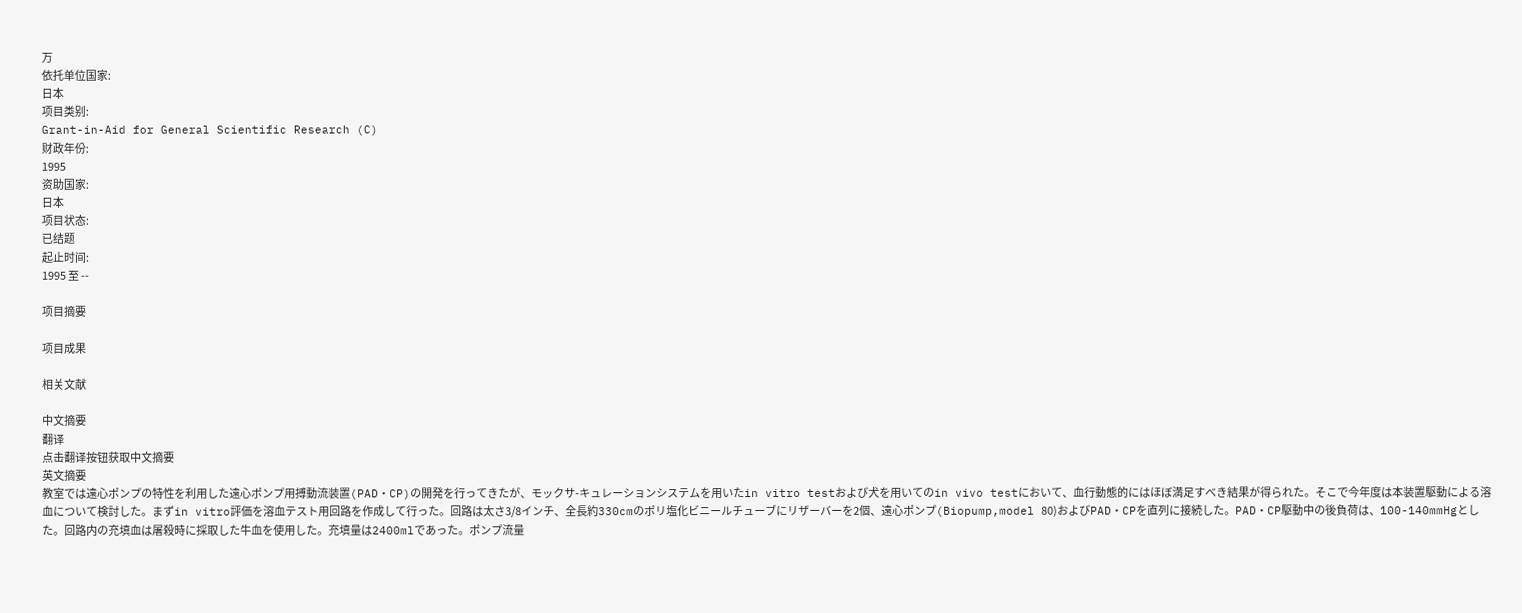万
依托单位国家:
日本
项目类别:
Grant-in-Aid for General Scientific Research (C)
财政年份:
1995
资助国家:
日本
项目状态:
已结题
起止时间:
1995 至 --

项目摘要

项目成果

相关文献

中文摘要
翻译
点击翻译按钮获取中文摘要
英文摘要
教室では遠心ポンプの特性を利用した遠心ポンプ用搏動流装置(PAD・CP)の開発を行ってきたが、モックサ-キュレーションシステムを用いたin vitro testおよび犬を用いてのin vivo testにおいて、血行動態的にはほぼ満足すべき結果が得られた。そこで今年度は本装置駆動による溶血について検討した。まずin vitro評価を溶血テスト用回路を作成して行った。回路は太さ3/8インチ、全長約330cmのポリ塩化ビニールチューブにリザーバーを2個、遠心ポンプ(Biopump,model 80)およびPAD・CPを直列に接続した。PAD・CP駆動中の後負荷は、100-140mmHgとした。回路内の充填血は屠殺時に採取した牛血を使用した。充填量は2400mlであった。ポンプ流量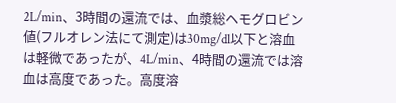2L/min、3時間の還流では、血漿総ヘモグロビン値(フルオレン法にて測定)は30mg/dl以下と溶血は軽微であったが、4L/min、4時間の還流では溶血は高度であった。高度溶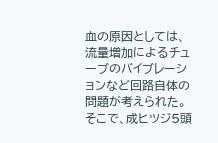血の原因としては、流量増加によるチューブのバイブレーションなど回路自体の問題が考えられた。そこで、成ヒツジ5頭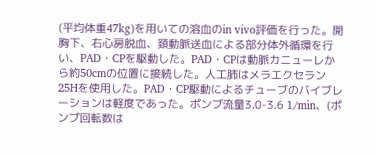(平均体重47kg)を用いての溶血のin vivo評価を行った。開胸下、右心房脱血、頚動脈送血による部分体外循環を行い、PAD・CPを駆動した。PAD・CPは動脈カニューレから約50cmの位置に接続した。人工肺はメラエクセラン25Hを使用した。PAD・CP駆動によるチューブのバイブレーションは軽度であった。ポンプ流量3.0-3.6 1/min、(ポンプ回転数は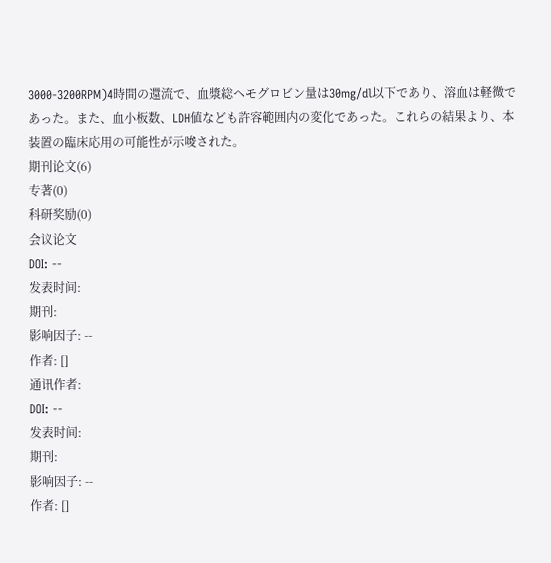3000-3200RPM)4時間の還流で、血漿総ヘモグロビン量は30mg/dl以下であり、溶血は軽微であった。また、血小板数、LDH値なども許容範囲内の変化であった。これらの結果より、本装置の臨床応用の可能性が示唆された。
期刊论文(6)
专著(0)
科研奖励(0)
会议论文
DOI: --
发表时间:
期刊:
影响因子: --
作者: []
通讯作者:
DOI: --
发表时间:
期刊:
影响因子: --
作者: []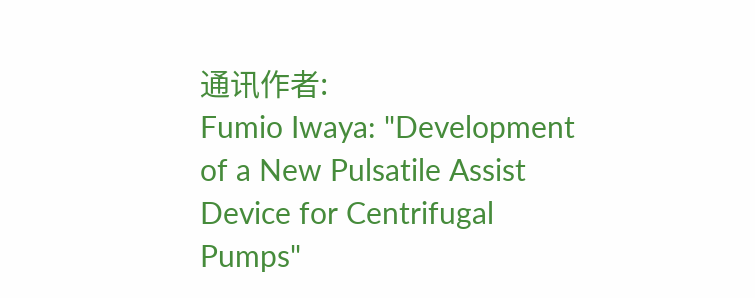通讯作者:
Fumio Iwaya: "Development of a New Pulsatile Assist Device for Centrifugal Pumps"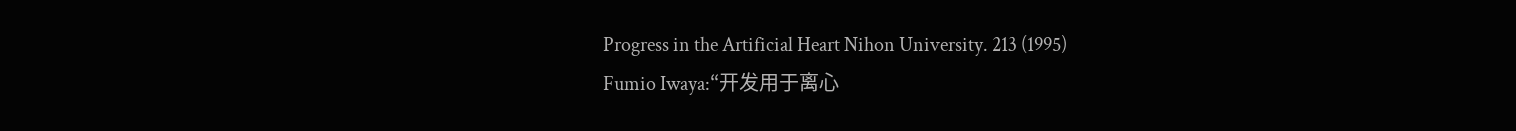Progress in the Artificial Heart Nihon University. 213 (1995)
Fumio Iwaya:“开发用于离心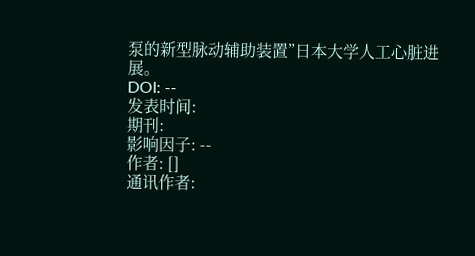泵的新型脉动辅助装置”日本大学人工心脏进展。
DOI: --
发表时间:
期刊:
影响因子: --
作者: []
通讯作者: